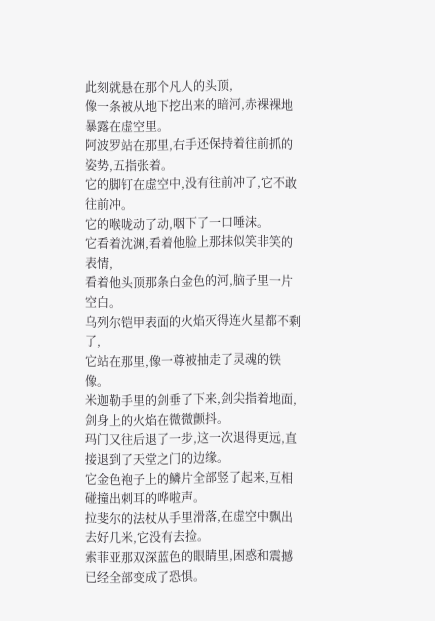此刻就悬在那个凡人的头顶,
像一条被从地下挖出来的暗河,赤裸裸地暴露在虚空里。
阿波罗站在那里,右手还保持着往前抓的姿势,五指张着。
它的脚钉在虚空中,没有往前冲了,它不敢往前冲。
它的喉咙动了动,咽下了一口唾沫。
它看着沈渊,看着他脸上那抹似笑非笑的表情,
看着他头顶那条白金色的河,脑子里一片空白。
乌列尔铠甲表面的火焰灭得连火星都不剩了,
它站在那里,像一尊被抽走了灵魂的铁像。
米迦勒手里的剑垂了下来,剑尖指着地面,剑身上的火焰在微微颤抖。
玛门又往后退了一步,这一次退得更远,直接退到了天堂之门的边缘。
它金色袍子上的鳞片全部竖了起来,互相碰撞出刺耳的哗啦声。
拉斐尔的法杖从手里滑落,在虚空中飘出去好几米,它没有去捡。
索菲亚那双深蓝色的眼睛里,困惑和震撼已经全部变成了恐惧。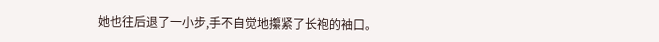她也往后退了一小步,手不自觉地攥紧了长袍的袖口。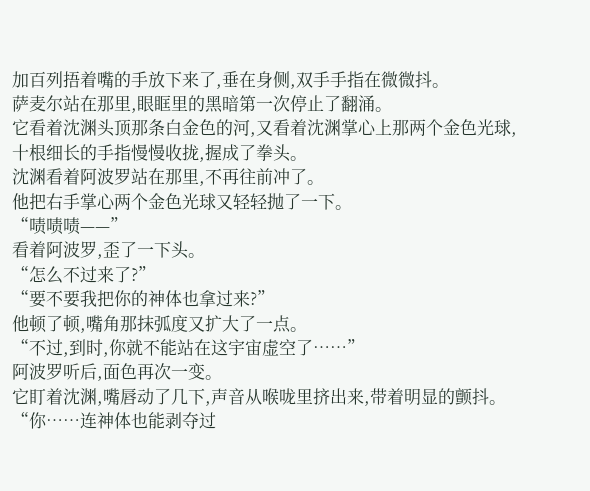加百列捂着嘴的手放下来了,垂在身侧,双手手指在微微抖。
萨麦尔站在那里,眼眶里的黑暗第一次停止了翻涌。
它看着沈渊头顶那条白金色的河,又看着沈渊掌心上那两个金色光球,
十根细长的手指慢慢收拢,握成了拳头。
沈渊看着阿波罗站在那里,不再往前冲了。
他把右手掌心两个金色光球又轻轻抛了一下。
“啧啧啧——”
看着阿波罗,歪了一下头。
“怎么不过来了?”
“要不要我把你的神体也拿过来?”
他顿了顿,嘴角那抹弧度又扩大了一点。
“不过,到时,你就不能站在这宇宙虚空了……”
阿波罗听后,面色再次一变。
它盯着沈渊,嘴唇动了几下,声音从喉咙里挤出来,带着明显的颤抖。
“你……连神体也能剥夺过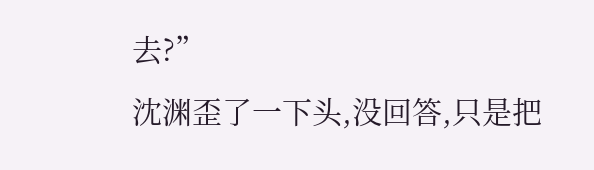去?”
沈渊歪了一下头,没回答,只是把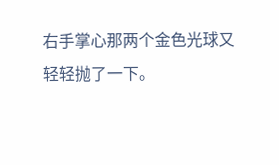右手掌心那两个金色光球又轻轻抛了一下。